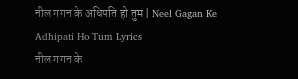नील गगन के अधिपति हो तुम | Neel Gagan Ke Adhipati Ho Tum Lyrics
नील गगन के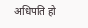अधिपति हो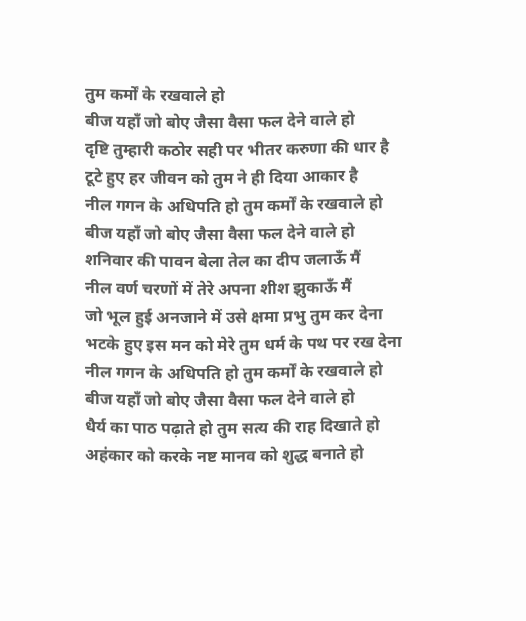तुम कर्मों के रखवाले हो
बीज यहाँ जो बोए जैसा वैसा फल देने वाले हो
दृष्टि तुम्हारी कठोर सही पर भीतर करुणा की धार है
टूटे हुए हर जीवन को तुम ने ही दिया आकार है
नील गगन के अधिपति हो तुम कर्मों के रखवाले हो
बीज यहाँ जो बोए जैसा वैसा फल देने वाले हो
शनिवार की पावन बेला तेल का दीप जलाऊँ मैं
नील वर्ण चरणों में तेरे अपना शीश झुकाऊँ मैं
जो भूल हुई अनजाने में उसे क्षमा प्रभु तुम कर देना
भटके हुए इस मन को मेरे तुम धर्म के पथ पर रख देना
नील गगन के अधिपति हो तुम कर्मों के रखवाले हो
बीज यहाँ जो बोए जैसा वैसा फल देने वाले हो
धैर्य का पाठ पढ़ाते हो तुम सत्य की राह दिखाते हो
अहंकार को करके नष्ट मानव को शुद्ध बनाते हो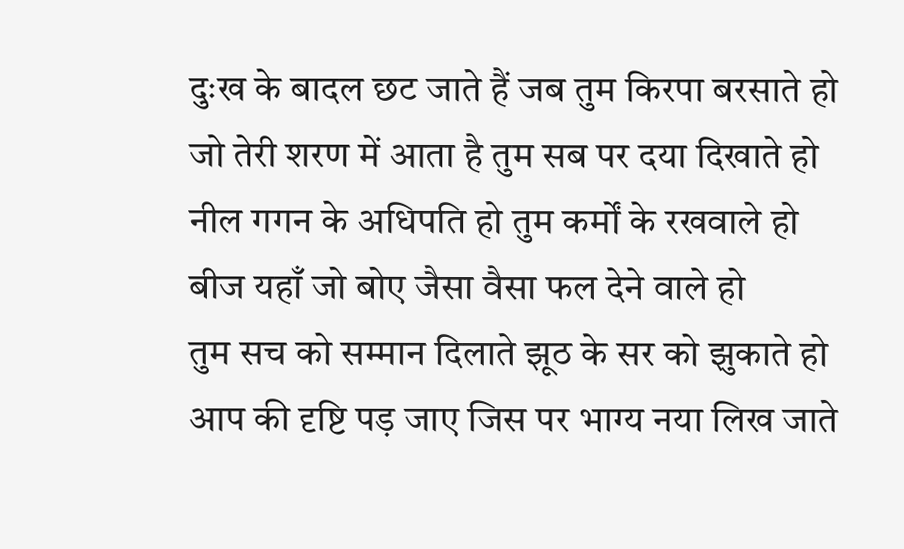दुःख के बादल छट जाते हैं जब तुम किरपा बरसाते हो
जो तेरी शरण में आता है तुम सब पर दया दिखाते हो
नील गगन के अधिपति हो तुम कर्मों के रखवाले हो
बीज यहाँ जो बोए जैसा वैसा फल देने वाले हो
तुम सच को सम्मान दिलाते झूठ के सर को झुकाते हो
आप की दृष्टि पड़ जाए जिस पर भाग्य नया लिख जाते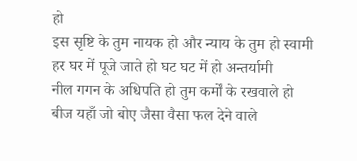हो
इस सृष्टि के तुम नायक हो और न्याय के तुम हो स्वामी
हर घर में पूजे जाते हो घट घट में हो अन्तर्यामी
नील गगन के अधिपति हो तुम कर्मों के रखवाले हो
बीज यहाँ जो बोए जैसा वैसा फल देने वाले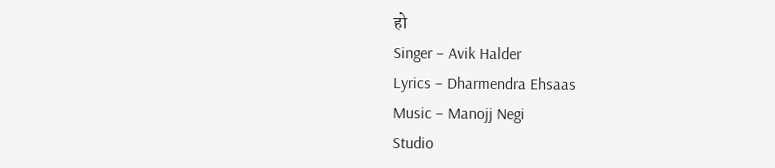हो
Singer – Avik Halder
Lyrics – Dharmendra Ehsaas
Music – Manojj Negi
Studio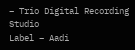– Trio Digital Recording Studio
Label – Aadi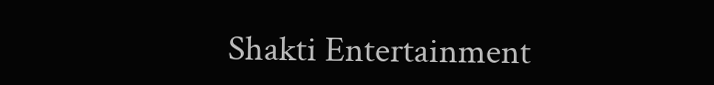Shakti Entertainment